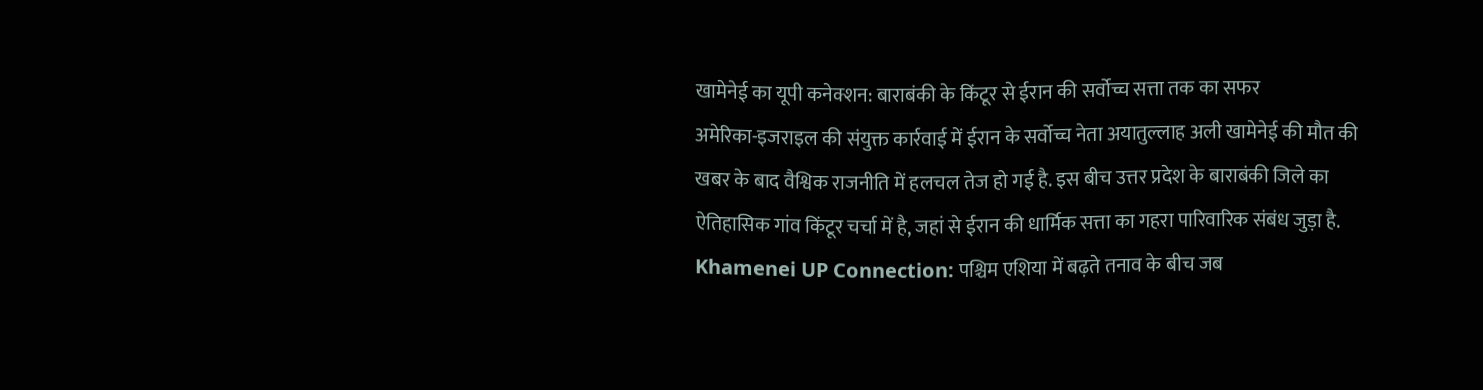खामेनेई का यूपी कनेक्शन: बाराबंकी के किंटूर से ईरान की सर्वोच्च सत्ता तक का सफर
अमेरिका-इजराइल की संयुक्त कार्रवाई में ईरान के सर्वोच्च नेता अयातुल्लाह अली खामेनेई की मौत की खबर के बाद वैश्विक राजनीति में हलचल तेज हो गई है. इस बीच उत्तर प्रदेश के बाराबंकी जिले का ऐतिहासिक गांव किंटूर चर्चा में है, जहां से ईरान की धार्मिक सत्ता का गहरा पारिवारिक संबंध जुड़ा है.
Khamenei UP Connection: पश्चिम एशिया में बढ़ते तनाव के बीच जब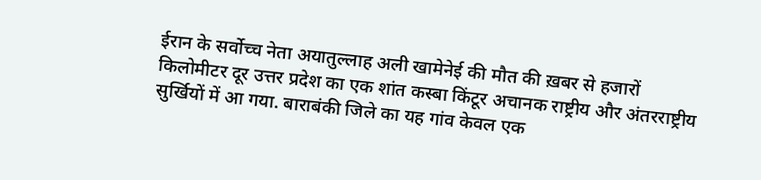ईरान के सर्वोच्च नेता अयातुल्लाह अली खामेनेई की मौत की ख़बर से हजारों किलोमीटर दूर उत्तर प्रदेश का एक शांत कस्बा किंटूर अचानक राष्ट्रीय और अंतरराष्ट्रीय सुर्खियों में आ गया. बाराबंकी जिले का यह गांव केवल एक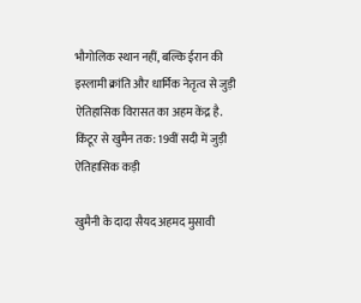भौगोलिक स्थान नहीं, बल्कि ईरान की इस्लामी क्रांति और धार्मिक नेतृत्व से जुड़ी ऐतिहासिक विरासत का अहम केंद्र है.
किंटूर से खुमैन तक: 19वीं सदी में जुड़ी ऐतिहासिक कड़ी

खुमैनी के दादा सैयद अहमद मुसावी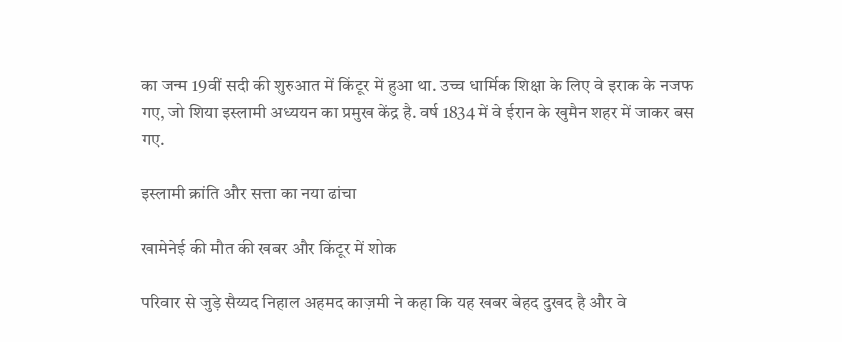का जन्म 19वीं सदी की शुरुआत में किंटूर में हुआ था. उच्च धार्मिक शिक्षा के लिए वे इराक के नजफ गए, जो शिया इस्लामी अध्ययन का प्रमुख केंद्र है. वर्ष 1834 में वे ईरान के खुमैन शहर में जाकर बस गए.

इस्लामी क्रांति और सत्ता का नया ढांचा

खामेनेई की मौत की खबर और किंटूर में शोक

परिवार से जुड़े सैय्यद निहाल अहमद काज़मी ने कहा कि यह खबर बेहद दुखद है और वे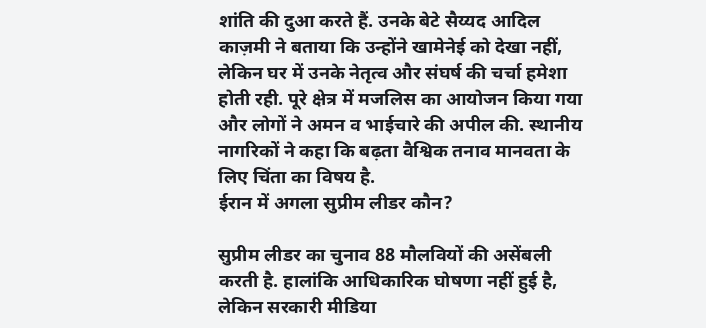शांति की दुआ करते हैं. उनके बेटे सैय्यद आदिल काज़मी ने बताया कि उन्होंने खामेनेई को देखा नहीं, लेकिन घर में उनके नेतृत्व और संघर्ष की चर्चा हमेशा होती रही. पूरे क्षेत्र में मजलिस का आयोजन किया गया और लोगों ने अमन व भाईचारे की अपील की. स्थानीय नागरिकों ने कहा कि बढ़ता वैश्विक तनाव मानवता के लिए चिंता का विषय है.
ईरान में अगला सुप्रीम लीडर कौन?

सुप्रीम लीडर का चुनाव 88 मौलवियों की असेंबली करती है. हालांकि आधिकारिक घोषणा नहीं हुई है, लेकिन सरकारी मीडिया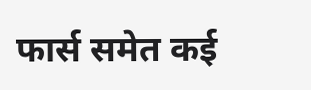फार्स समेत कई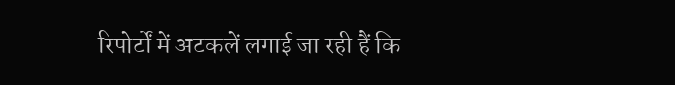रिपोर्टों में अटकलें लगाई जा रही हैं कि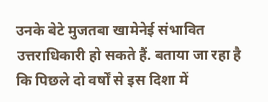उनके बेटे मुजतबा खामेनेई संभावित उत्तराधिकारी हो सकते हैं. बताया जा रहा है कि पिछले दो वर्षों से इस दिशा में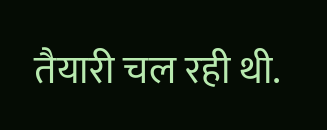तैयारी चल रही थी.